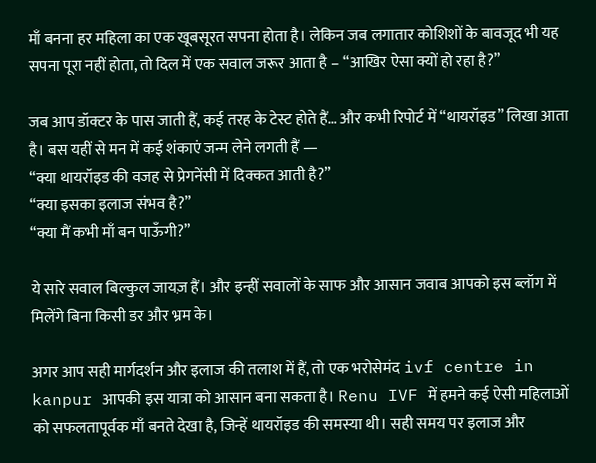माँ बनना हर महिला का एक खूबसूरत सपना होता है। लेकिन जब लगातार कोशिशों के बावजूद भी यह सपना पूरा नहीं होता, तो दिल में एक सवाल जरूर आता है – “आखिर ऐसा क्यों हो रहा है?”

जब आप डॉक्टर के पास जाती हैं, कई तरह के टेस्ट होते हैं… और कभी रिपोर्ट में “थायरॉइड” लिखा आता है। बस यहीं से मन में कई शंकाएं जन्म लेने लगती हैं —
“क्या थायरॉइड की वजह से प्रेगनेंसी में दिक्कत आती है?”
“क्या इसका इलाज संभव है?”
“क्या मैं कभी माँ बन पाऊँगी?”

ये सारे सवाल बिल्कुल जायज़ हैं। और इन्हीं सवालों के साफ और आसान जवाब आपको इस ब्लॉग में मिलेंगे बिना किसी डर और भ्रम के।

अगर आप सही मार्गदर्शन और इलाज की तलाश में हैं, तो एक भरोसेमंद ivf centre in kanpur आपकी इस यात्रा को आसान बना सकता है। Renu IVF में हमने कई ऐसी महिलाओं को सफलतापूर्वक माँ बनते देखा है, जिन्हें थायरॉइड की समस्या थी। सही समय पर इलाज और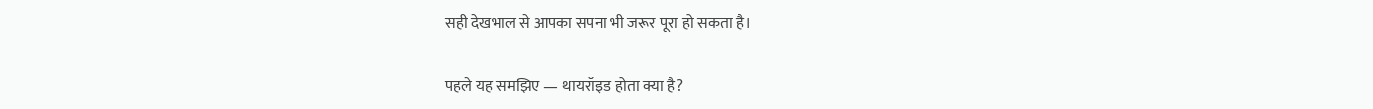सही देखभाल से आपका सपना भी जरूर पूरा हो सकता है।

पहले यह समझिए — थायरॉइड होता क्या है?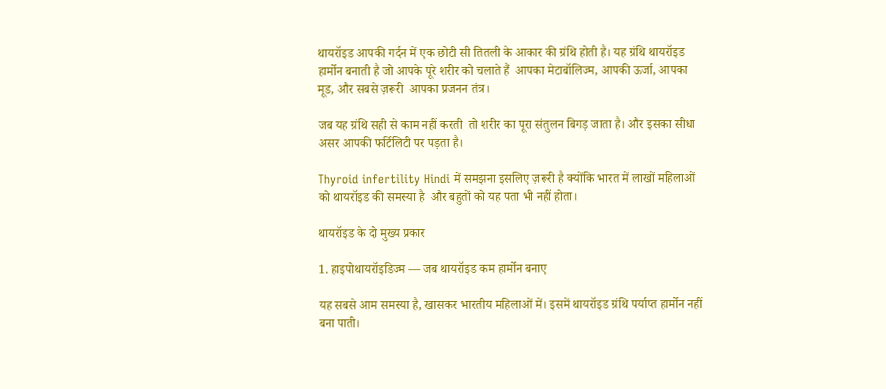थायरॉइड आपकी गर्दन में एक छोटी सी तितली के आकार की ग्रंथि होती है। यह ग्रंथि थायरॉइड हार्मोन बनाती है जो आपके पूरे शरीर को चलाते हैं  आपका मेटाबॉलिज्म, आपकी ऊर्जा, आपका मूड, और सबसे ज़रूरी  आपका प्रजनन तंत्र।

जब यह ग्रंथि सही से काम नहीं करती  तो शरीर का पूरा संतुलन बिगड़ जाता है। और इसका सीधा असर आपकी फर्टिलिटी पर पड़ता है।

Thyroid infertility Hindi में समझना इसलिए ज़रूरी है क्योंकि भारत में लाखों महिलाओं को थायरॉइड की समस्या है  और बहुतों को यह पता भी नहीं होता।

थायरॉइड के दो मुख्य प्रकार

1. हाइपोथायरॉइडिज्म — जब थायरॉइड कम हार्मोन बनाए

यह सबसे आम समस्या है, खासकर भारतीय महिलाओं में। इसमें थायरॉइड ग्रंथि पर्याप्त हार्मोन नहीं बना पाती।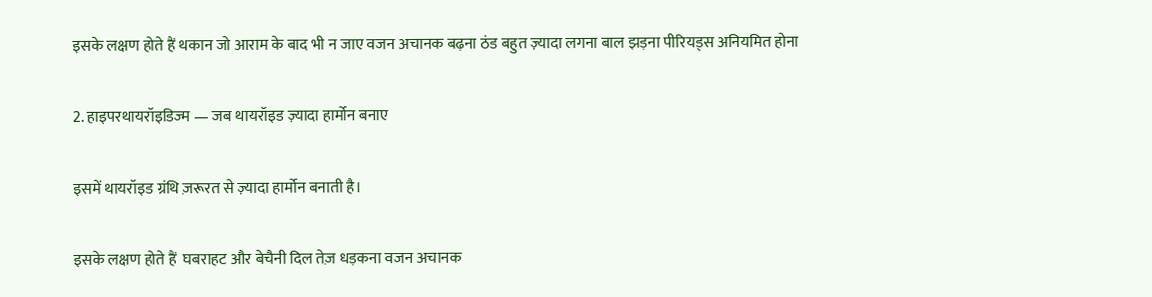इसके लक्षण होते हैं थकान जो आराम के बाद भी न जाए वजन अचानक बढ़ना ठंड बहुत ज़्यादा लगना बाल झड़ना पीरियड्स अनियमित होना

2. हाइपरथायरॉइडिज्म — जब थायरॉइड ज़्यादा हार्मोन बनाए

इसमें थायरॉइड ग्रंथि ज़रूरत से ज़्यादा हार्मोन बनाती है।

इसके लक्षण होते हैं  घबराहट और बेचैनी दिल तेज़ धड़कना वजन अचानक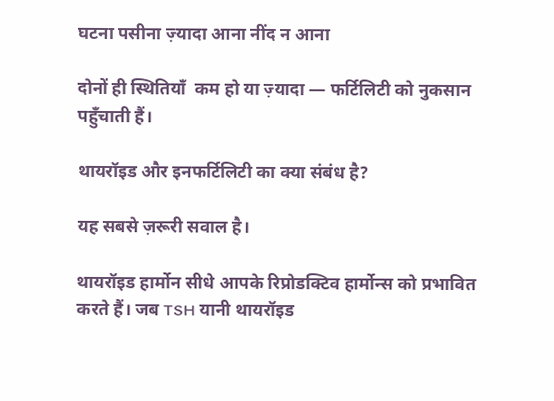घटना पसीना ज़्यादा आना नींद न आना

दोनों ही स्थितियाँ  कम हो या ज़्यादा — फर्टिलिटी को नुकसान पहुँचाती हैं।

थायरॉइड और इनफर्टिलिटी का क्या संबंध है?

यह सबसे ज़रूरी सवाल है।

थायरॉइड हार्मोन सीधे आपके रिप्रोडक्टिव हार्मोन्स को प्रभावित करते हैं। जब TSH यानी थायरॉइड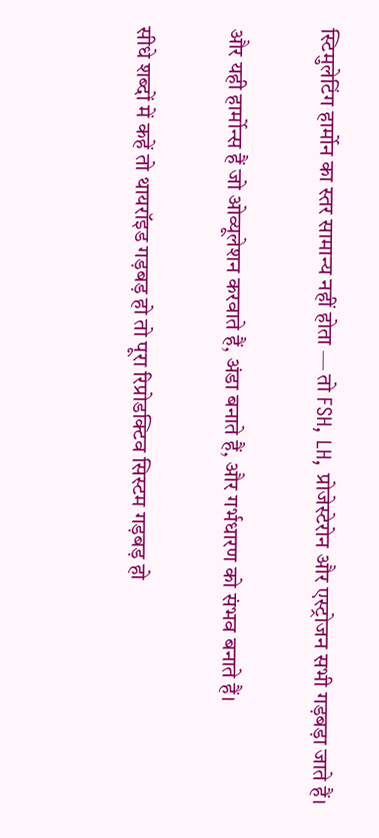स्टिमुलेटिंग हार्मोन का स्तर सामान्य नहीं होता — तो FSH, LH, प्रोजेस्टेरोन और एस्ट्रोजन सभी गड़बड़ा जाते हैं।

और यही हार्मोन्स हैं जो ओव्यूलेशन करवाते हैं, अंडा बनाते हैं, और गर्भधारण को संभव बनाते हैं।

सीधे शब्दों में कहें तो थायरॉइड गड़बड़ हो तो पूरा रिप्रोडक्टिव सिस्टम गड़बड़ हो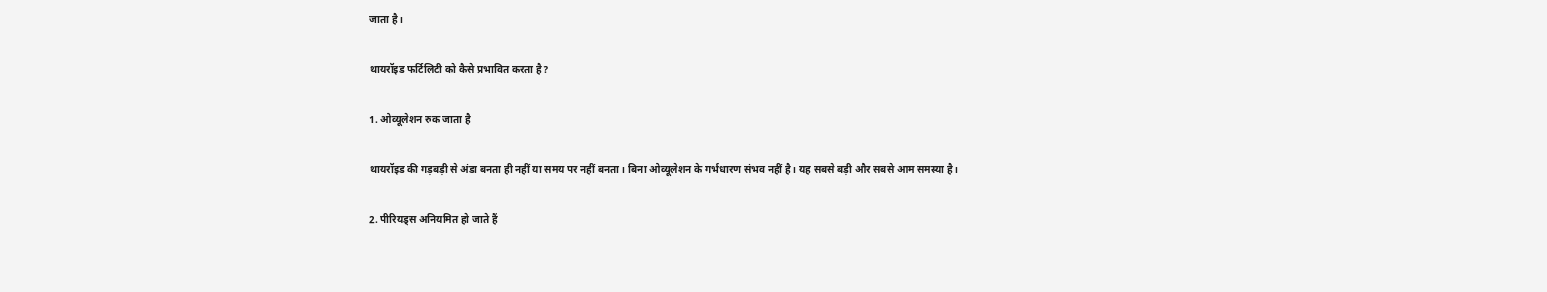जाता है।

थायरॉइड फर्टिलिटी को कैसे प्रभावित करता है?

1. ओव्यूलेशन रुक जाता है

थायरॉइड की गड़बड़ी से अंडा बनता ही नहीं या समय पर नहीं बनता। बिना ओव्यूलेशन के गर्भधारण संभव नहीं है। यह सबसे बड़ी और सबसे आम समस्या है।

2. पीरियड्स अनियमित हो जाते हैं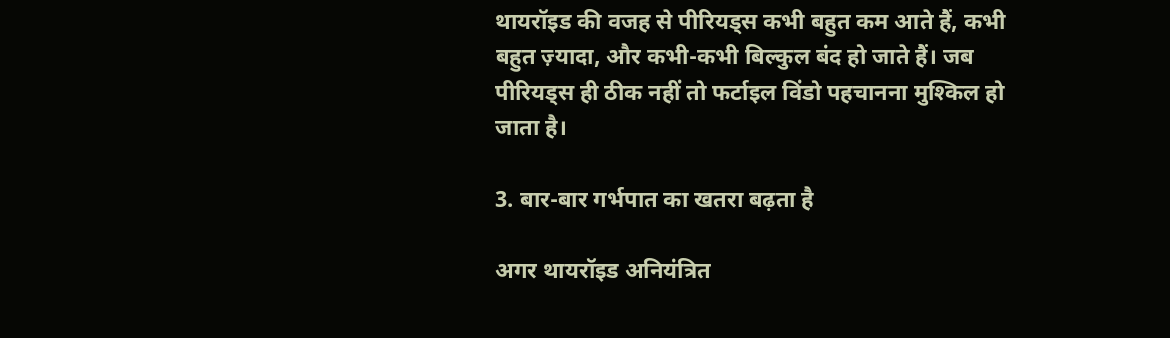थायरॉइड की वजह से पीरियड्स कभी बहुत कम आते हैं, कभी बहुत ज़्यादा, और कभी-कभी बिल्कुल बंद हो जाते हैं। जब पीरियड्स ही ठीक नहीं तो फर्टाइल विंडो पहचानना मुश्किल हो जाता है।

3. बार-बार गर्भपात का खतरा बढ़ता है

अगर थायरॉइड अनियंत्रित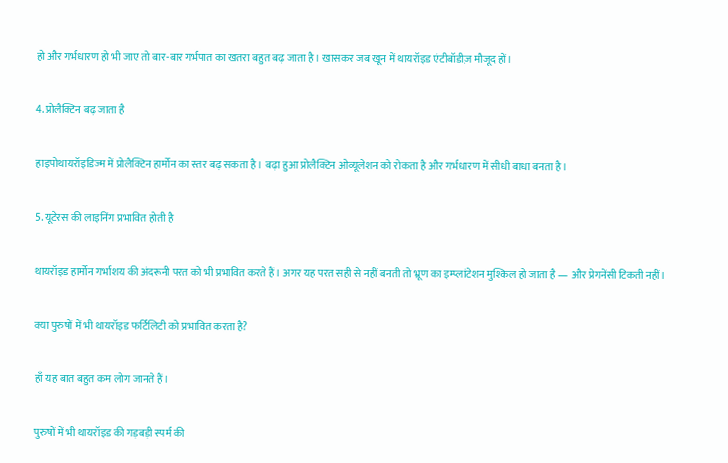हो और गर्भधारण हो भी जाए तो बार-बार गर्भपात का खतरा बहुत बढ़ जाता है। खासकर जब खून में थायरॉइड एंटीबॉडीज़ मौजूद हों।

4. प्रोलैक्टिन बढ़ जाता है

हाइपोथायरॉइडिज्म में प्रोलैक्टिन हार्मोन का स्तर बढ़ सकता है। बढ़ा हुआ प्रोलैक्टिन ओव्यूलेशन को रोकता है और गर्भधारण में सीधी बाधा बनता है।

5. यूटेरस की लाइनिंग प्रभावित होती है

थायरॉइड हार्मोन गर्भाशय की अंदरूनी परत को भी प्रभावित करते हैं। अगर यह परत सही से नहीं बनती तो भ्रूण का इम्प्लांटेशन मुश्किल हो जाता है — और प्रेगनेंसी टिकती नहीं।

क्या पुरुषों में भी थायरॉइड फर्टिलिटी को प्रभावित करता है?

हाँ यह बात बहुत कम लोग जानते हैं।

पुरुषों में भी थायरॉइड की गड़बड़ी स्पर्म की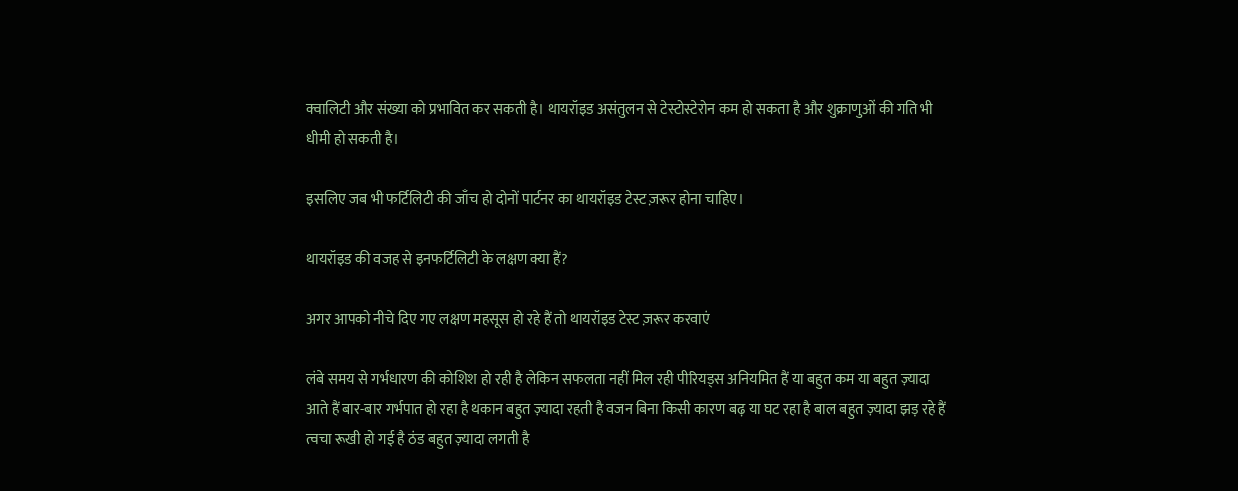क्वालिटी और संख्या को प्रभावित कर सकती है। थायरॉइड असंतुलन से टेस्टोस्टेरोन कम हो सकता है और शुक्राणुओं की गति भी धीमी हो सकती है।

इसलिए जब भी फर्टिलिटी की जाँच हो दोनों पार्टनर का थायरॉइड टेस्ट ज़रूर होना चाहिए।

थायरॉइड की वजह से इनफर्टिलिटी के लक्षण क्या हैं?

अगर आपको नीचे दिए गए लक्षण महसूस हो रहे हैं तो थायरॉइड टेस्ट ज़रूर करवाएं

लंबे समय से गर्भधारण की कोशिश हो रही है लेकिन सफलता नहीं मिल रही पीरियड्स अनियमित हैं या बहुत कम या बहुत ज़्यादा आते हैं बार-बार गर्भपात हो रहा है थकान बहुत ज़्यादा रहती है वजन बिना किसी कारण बढ़ या घट रहा है बाल बहुत ज़्यादा झड़ रहे हैं त्वचा रूखी हो गई है ठंड बहुत ज़्यादा लगती है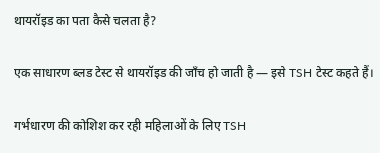थायरॉइड का पता कैसे चलता है?

एक साधारण ब्लड टेस्ट से थायरॉइड की जाँच हो जाती है — इसे TSH टेस्ट कहते हैं।

गर्भधारण की कोशिश कर रही महिलाओं के लिए TSH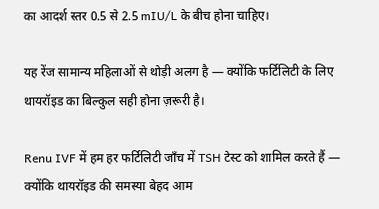का आदर्श स्तर 0.5 से 2.5 mIU/L के बीच होना चाहिए।

यह रेंज सामान्य महिलाओं से थोड़ी अलग है — क्योंकि फर्टिलिटी के लिए थायरॉइड का बिल्कुल सही होना ज़रूरी है।

Renu IVF में हम हर फर्टिलिटी जाँच में TSH टेस्ट को शामिल करते हैं — क्योंकि थायरॉइड की समस्या बेहद आम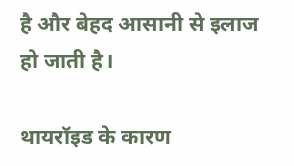है और बेहद आसानी से इलाज हो जाती है।

थायरॉइड के कारण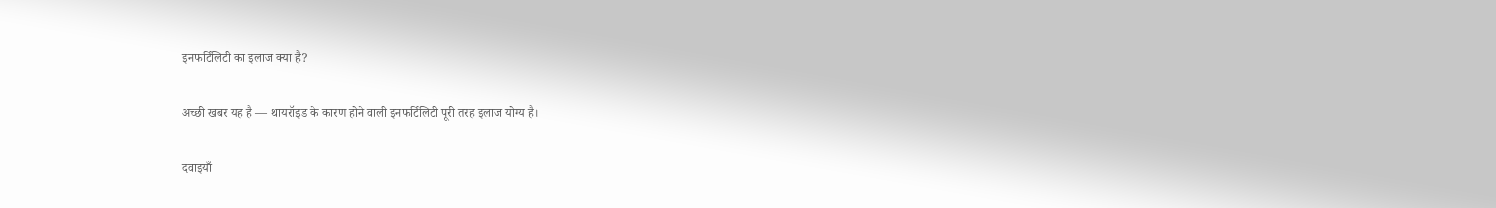इनफर्टिलिटी का इलाज क्या है?

अच्छी खबर यह है — थायरॉइड के कारण होने वाली इनफर्टिलिटी पूरी तरह इलाज योग्य है।

दवाइयाँ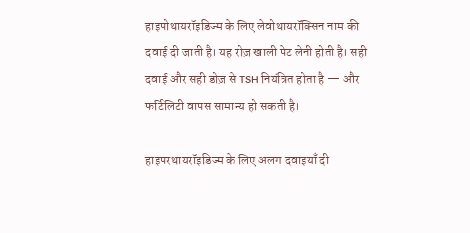हाइपोथायरॉइडिज्म के लिए लेवोथायरॉक्सिन नाम की दवाई दी जाती है। यह रोज़ खाली पेट लेनी होती है। सही दवाई और सही डोज़ से TSH नियंत्रित होता है — और फर्टिलिटी वापस सामान्य हो सकती है।

हाइपरथायरॉइडिज्म के लिए अलग दवाइयाँ दी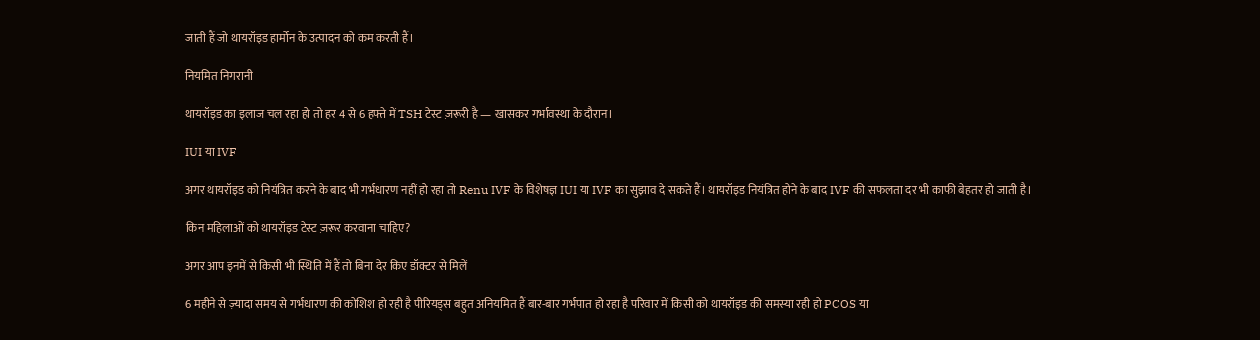जाती हैं जो थायरॉइड हार्मोन के उत्पादन को कम करती हैं।

नियमित निगरानी

थायरॉइड का इलाज चल रहा हो तो हर 4 से 6 हफ्ते में TSH टेस्ट ज़रूरी है — खासकर गर्भावस्था के दौरान।

IUI या IVF

अगर थायरॉइड को नियंत्रित करने के बाद भी गर्भधारण नहीं हो रहा तो Renu IVF के विशेषज्ञ IUI या IVF का सुझाव दे सकते हैं। थायरॉइड नियंत्रित होने के बाद IVF की सफलता दर भी काफी बेहतर हो जाती है।

किन महिलाओं को थायरॉइड टेस्ट ज़रूर करवाना चाहिए?

अगर आप इनमें से किसी भी स्थिति में हैं तो बिना देर किए डॉक्टर से मिलें

6 महीने से ज़्यादा समय से गर्भधारण की कोशिश हो रही है पीरियड्स बहुत अनियमित हैं बार-बार गर्भपात हो रहा है परिवार में किसी को थायरॉइड की समस्या रही हो PCOS या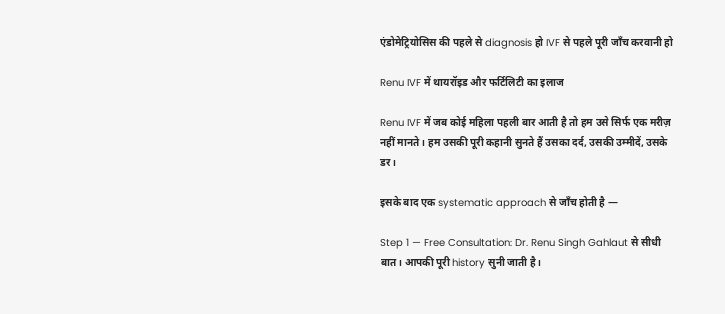एंडोमेट्रियोसिस की पहले से diagnosis हो IVF से पहले पूरी जाँच करवानी हो

Renu IVF में थायरॉइड और फर्टिलिटी का इलाज

Renu IVF में जब कोई महिला पहली बार आती है तो हम उसे सिर्फ एक मरीज़ नहीं मानते। हम उसकी पूरी कहानी सुनते हैं उसका दर्द, उसकी उम्मीदें, उसके डर।

इसके बाद एक systematic approach से जाँच होती है —

Step 1 — Free Consultation: Dr. Renu Singh Gahlaut से सीधी बात। आपकी पूरी history सुनी जाती है।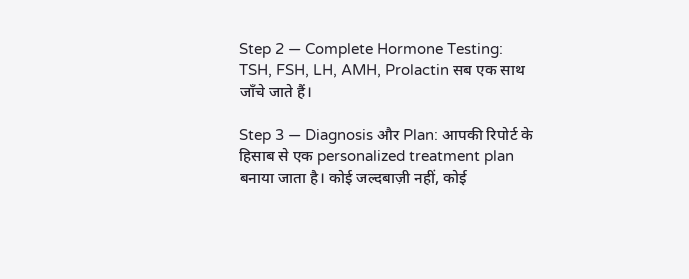Step 2 — Complete Hormone Testing: TSH, FSH, LH, AMH, Prolactin सब एक साथ जाँचे जाते हैं।

Step 3 — Diagnosis और Plan: आपकी रिपोर्ट के हिसाब से एक personalized treatment plan बनाया जाता है। कोई जल्दबाज़ी नहीं, कोई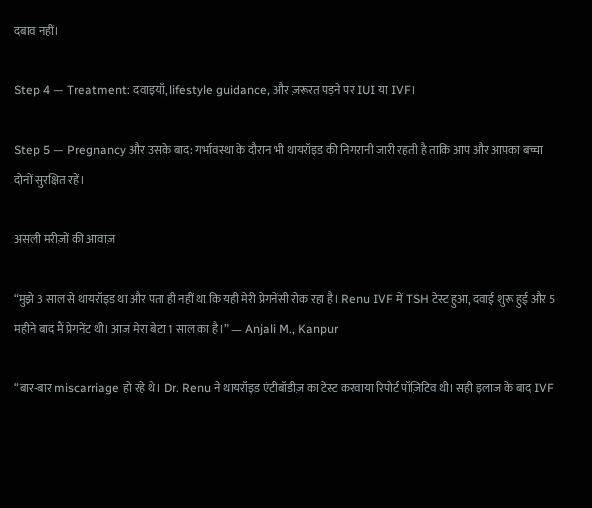दबाव नहीं।

Step 4 — Treatment: दवाइयाँ, lifestyle guidance, और ज़रूरत पड़ने पर IUI या IVF।

Step 5 — Pregnancy और उसके बाद: गर्भावस्था के दौरान भी थायरॉइड की निगरानी जारी रहती है ताकि आप और आपका बच्चा दोनों सुरक्षित रहें।

असली मरीज़ों की आवाज़

“मुझे 3 साल से थायरॉइड था और पता ही नहीं था कि यही मेरी प्रेगनेंसी रोक रहा है। Renu IVF में TSH टेस्ट हुआ, दवाई शुरू हुई और 5 महीने बाद मैं प्रेगनेंट थी। आज मेरा बेटा 1 साल का है।” — Anjali M., Kanpur

“बार-बार miscarriage हो रहे थे। Dr. Renu ने थायरॉइड एंटीबॉडीज़ का टेस्ट करवाया रिपोर्ट पॉज़िटिव थी। सही इलाज के बाद IVF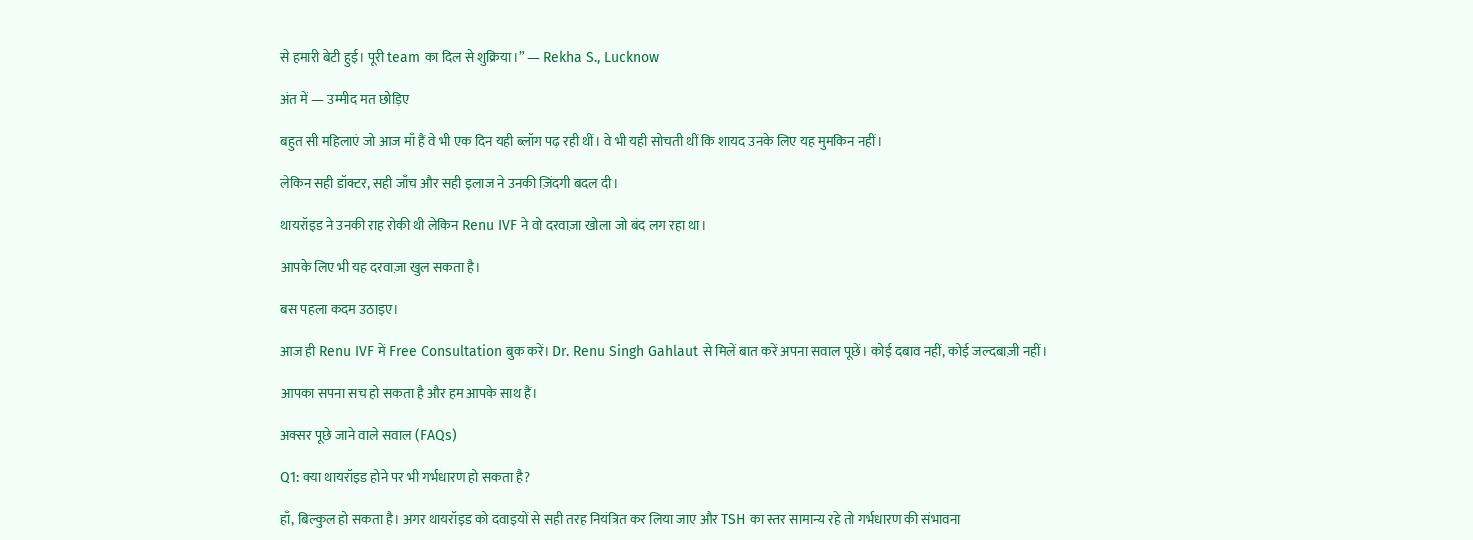से हमारी बेटी हुई। पूरी team का दिल से शुक्रिया।” — Rekha S., Lucknow

अंत में — उम्मीद मत छोड़िए

बहुत सी महिलाएं जो आज माँ हैं वे भी एक दिन यही ब्लॉग पढ़ रही थीं। वे भी यही सोचती थीं कि शायद उनके लिए यह मुमकिन नहीं।

लेकिन सही डॉक्टर, सही जाँच और सही इलाज ने उनकी ज़िंदगी बदल दी।

थायरॉइड ने उनकी राह रोकी थी लेकिन Renu IVF ने वो दरवाज़ा खोला जो बंद लग रहा था।

आपके लिए भी यह दरवाज़ा खुल सकता है।

बस पहला कदम उठाइए।

आज ही Renu IVF में Free Consultation बुक करें। Dr. Renu Singh Gahlaut से मिलें बात करें अपना सवाल पूछें। कोई दबाव नहीं, कोई जल्दबाज़ी नहीं।

आपका सपना सच हो सकता है और हम आपके साथ हैं।

अक्सर पूछे जाने वाले सवाल (FAQs)

Q1: क्या थायरॉइड होने पर भी गर्भधारण हो सकता है?

हाँ, बिल्कुल हो सकता है। अगर थायरॉइड को दवाइयों से सही तरह नियंत्रित कर लिया जाए और TSH का स्तर सामान्य रहे तो गर्भधारण की संभावना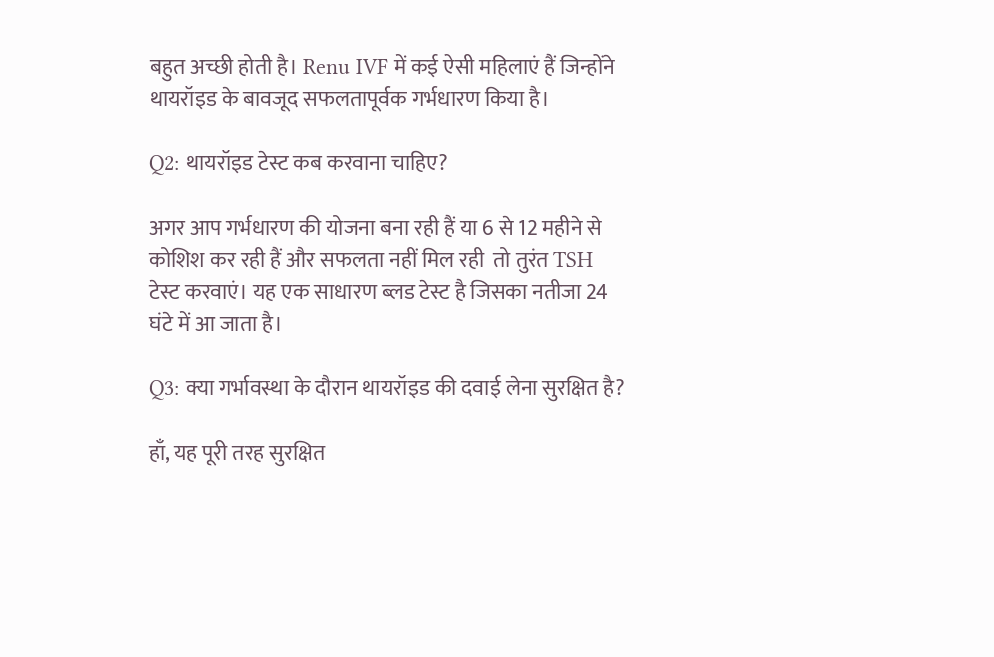बहुत अच्छी होती है। Renu IVF में कई ऐसी महिलाएं हैं जिन्होंने थायरॉइड के बावजूद सफलतापूर्वक गर्भधारण किया है।

Q2: थायरॉइड टेस्ट कब करवाना चाहिए?

अगर आप गर्भधारण की योजना बना रही हैं या 6 से 12 महीने से कोशिश कर रही हैं और सफलता नहीं मिल रही  तो तुरंत TSH टेस्ट करवाएं। यह एक साधारण ब्लड टेस्ट है जिसका नतीजा 24 घंटे में आ जाता है।

Q3: क्या गर्भावस्था के दौरान थायरॉइड की दवाई लेना सुरक्षित है?

हाँ, यह पूरी तरह सुरक्षित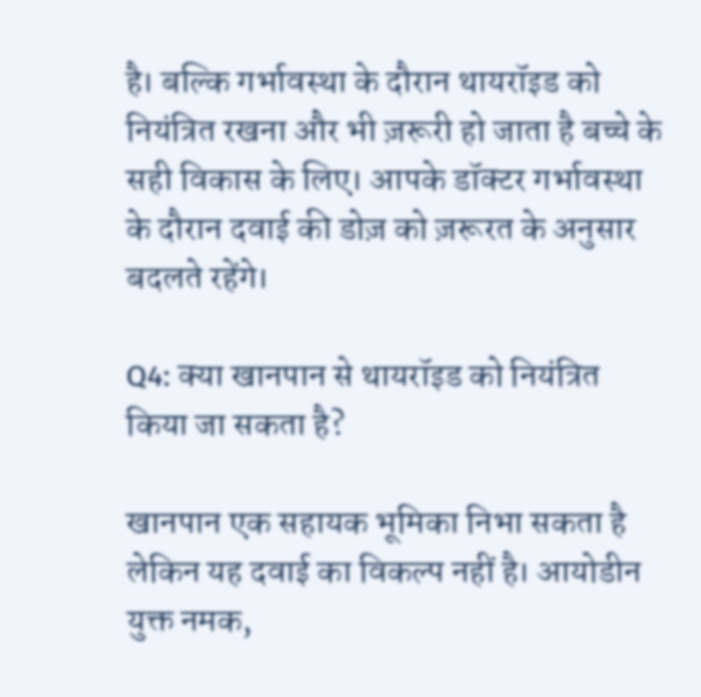है। बल्कि गर्भावस्था के दौरान थायरॉइड को नियंत्रित रखना और भी ज़रूरी हो जाता है बच्चे के सही विकास के लिए। आपके डॉक्टर गर्भावस्था के दौरान दवाई की डोज़ को ज़रूरत के अनुसार बदलते रहेंगे।

Q4: क्या खानपान से थायरॉइड को नियंत्रित किया जा सकता है?

खानपान एक सहायक भूमिका निभा सकता है लेकिन यह दवाई का विकल्प नहीं है। आयोडीन युक्त नमक,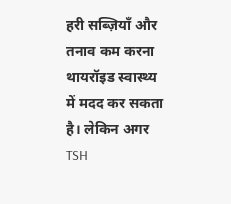हरी सब्ज़ियाँ और तनाव कम करना थायरॉइड स्वास्थ्य में मदद कर सकता है। लेकिन अगर TSH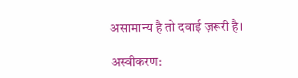असामान्य है तो दवाई ज़रूरी है।

अस्वीकरण: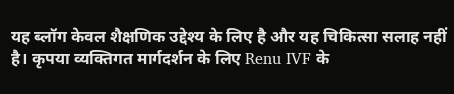यह ब्लॉग केवल शैक्षणिक उद्देश्य के लिए है और यह चिकित्सा सलाह नहीं है। कृपया व्यक्तिगत मार्गदर्शन के लिए Renu IVF के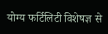योग्य फर्टिलिटी विशेषज्ञ से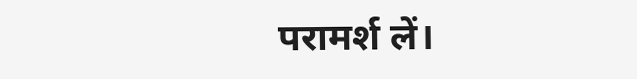परामर्श लें।